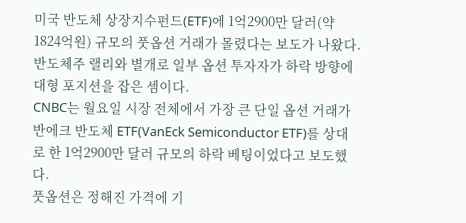미국 반도체 상장지수펀드(ETF)에 1억2900만 달러(약 1824억원) 규모의 풋옵션 거래가 몰렸다는 보도가 나왔다. 반도체주 랠리와 별개로 일부 옵션 투자자가 하락 방향에 대형 포지션을 잡은 셈이다.
CNBC는 월요일 시장 전체에서 가장 큰 단일 옵션 거래가 반에크 반도체 ETF(VanEck Semiconductor ETF)를 상대로 한 1억2900만 달러 규모의 하락 베팅이었다고 보도했다.
풋옵션은 정해진 가격에 기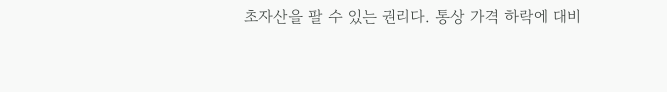초자산을 팔 수 있는 권리다. 통상 가격 하락에 대비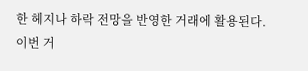한 헤지나 하락 전망을 반영한 거래에 활용된다.
이번 거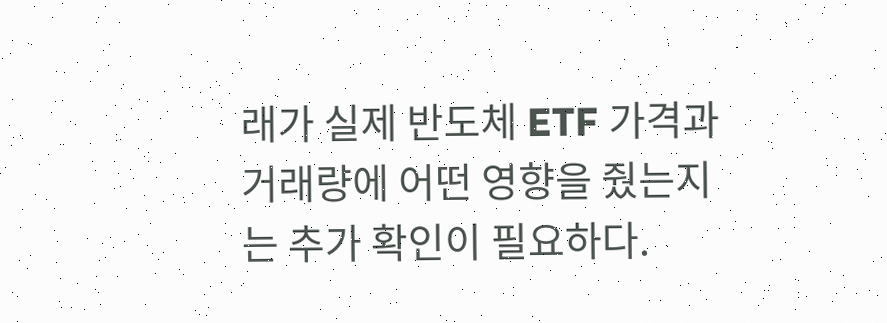래가 실제 반도체 ETF 가격과 거래량에 어떤 영향을 줬는지는 추가 확인이 필요하다.